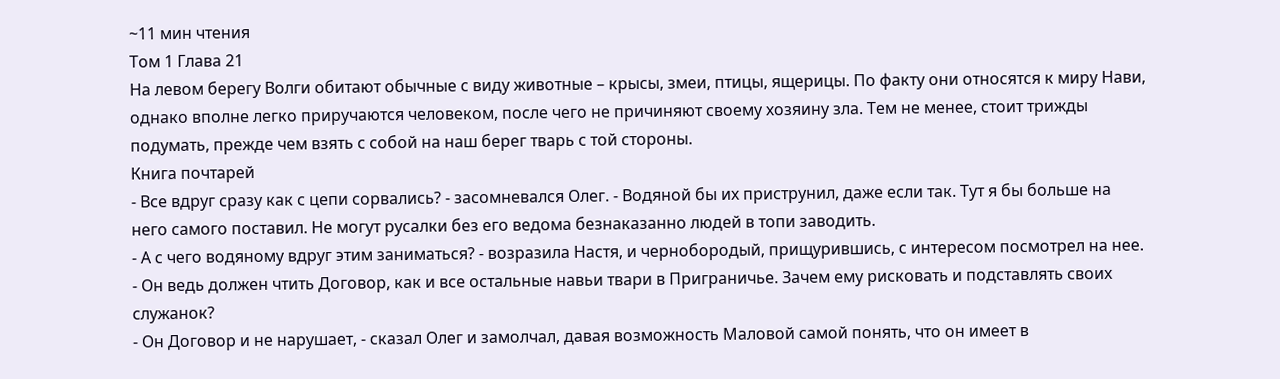~11 мин чтения
Том 1 Глава 21
На левом берегу Волги обитают обычные с виду животные – крысы, змеи, птицы, ящерицы. По факту они относятся к миру Нави, однако вполне легко приручаются человеком, после чего не причиняют своему хозяину зла. Тем не менее, стоит трижды подумать, прежде чем взять с собой на наш берег тварь с той стороны.
Книга почтарей
- Все вдруг сразу как с цепи сорвались? - засомневался Олег. - Водяной бы их приструнил, даже если так. Тут я бы больше на него самого поставил. Не могут русалки без его ведома безнаказанно людей в топи заводить.
- А с чего водяному вдруг этим заниматься? - возразила Настя, и чернобородый, прищурившись, с интересом посмотрел на нее. - Он ведь должен чтить Договор, как и все остальные навьи твари в Приграничье. Зачем ему рисковать и подставлять своих служанок?
- Он Договор и не нарушает, - сказал Олег и замолчал, давая возможность Маловой самой понять, что он имеет в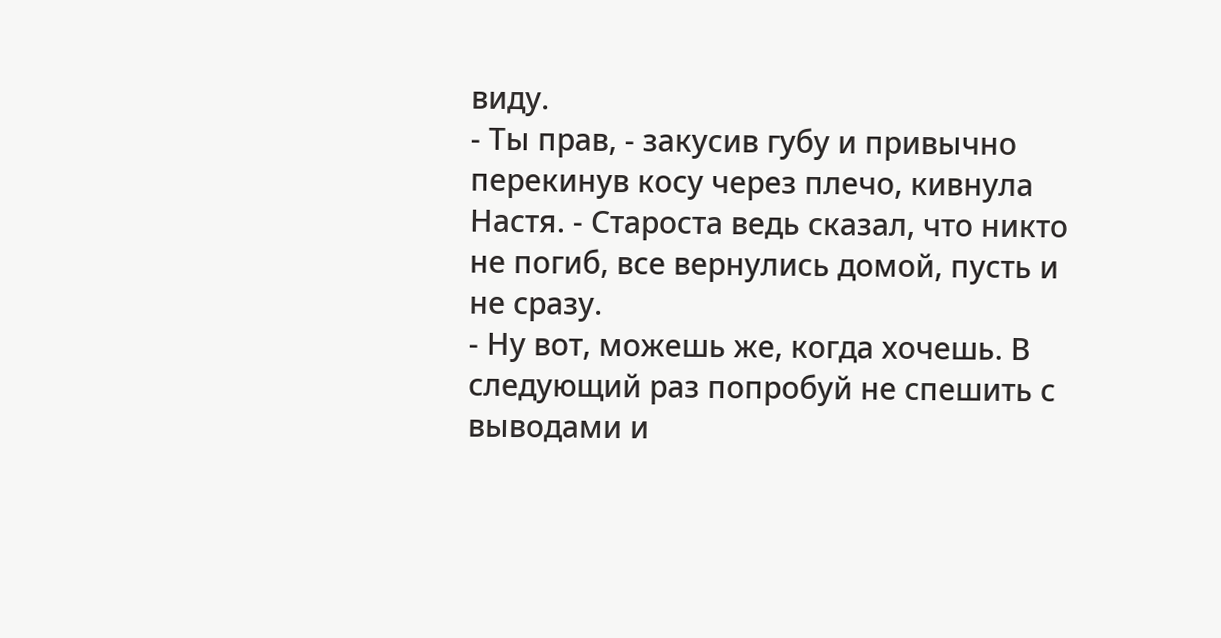виду.
- Ты прав, - закусив губу и привычно перекинув косу через плечо, кивнула Настя. - Староста ведь сказал, что никто не погиб, все вернулись домой, пусть и не сразу.
- Ну вот, можешь же, когда хочешь. В следующий раз попробуй не спешить с выводами и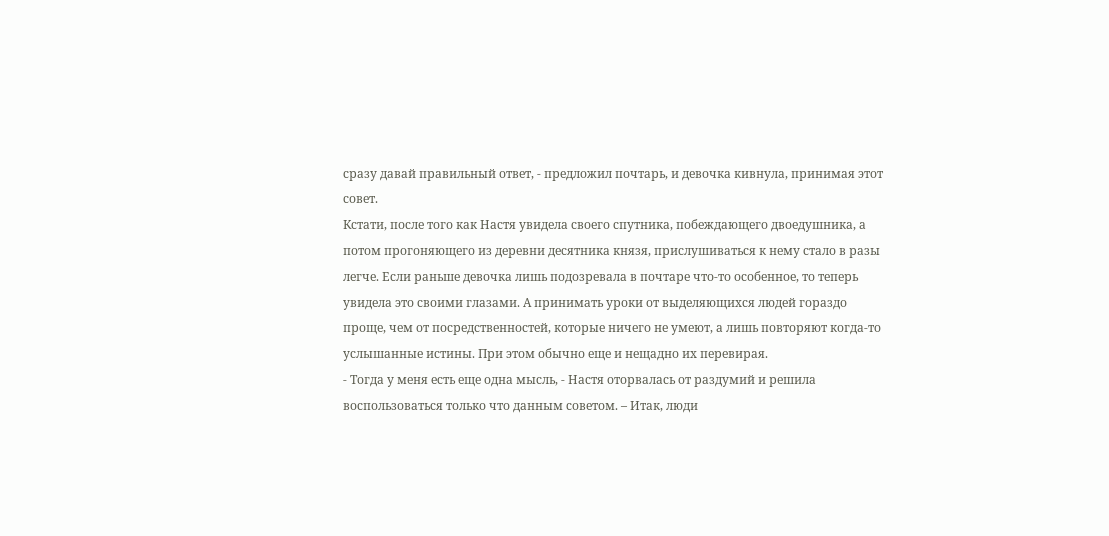сразу давай правильный ответ, - предложил почтарь, и девочка кивнула, принимая этот совет.
Кстати, после того как Настя увидела своего спутника, побеждающего двоедушника, а потом прогоняющего из деревни десятника князя, прислушиваться к нему стало в разы легче. Если раньше девочка лишь подозревала в почтаре что-то особенное, то теперь увидела это своими глазами. А принимать уроки от выделяющихся людей гораздо проще, чем от посредственностей, которые ничего не умеют, а лишь повторяют когда-то услышанные истины. При этом обычно еще и нещадно их перевирая.
- Тогда у меня есть еще одна мысль, - Настя оторвалась от раздумий и решила воспользоваться только что данным советом. – Итак, люди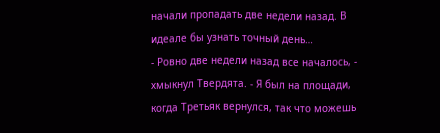начали пропадать две недели назад. В идеале бы узнать точный день…
- Ровно две недели назад все началось, - хмыкнул Твердята. - Я был на площади, когда Третьяк вернулся, так что можешь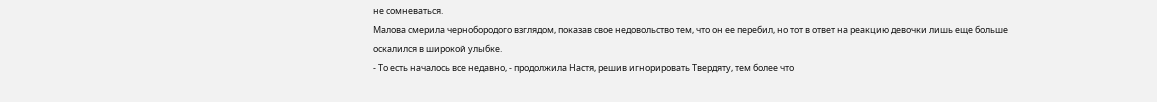не сомневаться.
Малова смерила чернобородого взглядом, показав свое недовольство тем, что он ее перебил, но тот в ответ на реакцию девочки лишь еще больше оскалился в широкой улыбке.
- То есть началось все недавно, - продолжила Настя, решив игнорировать Твердяту, тем более что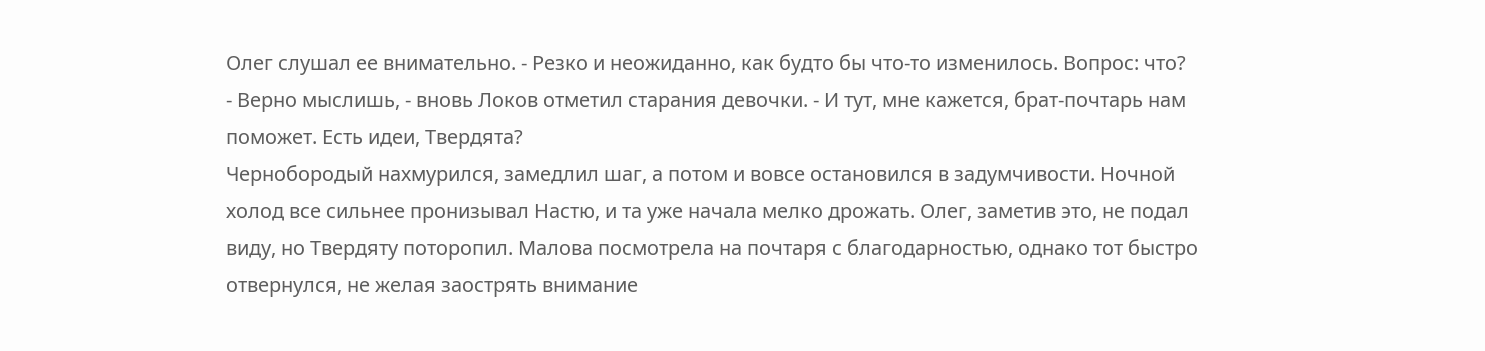Олег слушал ее внимательно. - Резко и неожиданно, как будто бы что-то изменилось. Вопрос: что?
- Верно мыслишь, - вновь Локов отметил старания девочки. - И тут, мне кажется, брат-почтарь нам поможет. Есть идеи, Твердята?
Чернобородый нахмурился, замедлил шаг, а потом и вовсе остановился в задумчивости. Ночной холод все сильнее пронизывал Настю, и та уже начала мелко дрожать. Олег, заметив это, не подал виду, но Твердяту поторопил. Малова посмотрела на почтаря с благодарностью, однако тот быстро отвернулся, не желая заострять внимание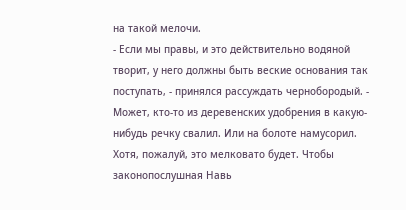на такой мелочи.
- Если мы правы, и это действительно водяной творит, у него должны быть веские основания так поступать, - принялся рассуждать чернобородый. - Может, кто-то из деревенских удобрения в какую-нибудь речку свалил. Или на болоте намусорил. Хотя, пожалуй, это мелковато будет. Чтобы законопослушная Навь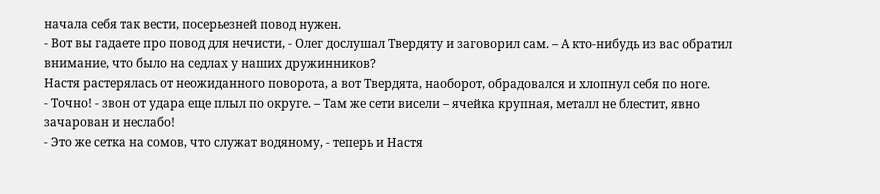начала себя так вести, посерьезней повод нужен.
- Вот вы гадаете про повод для нечисти, - Олег дослушал Твердяту и заговорил сам. – А кто-нибудь из вас обратил внимание, что было на седлах у наших дружинников?
Настя растерялась от неожиданного поворота, а вот Твердята, наоборот, обрадовался и хлопнул себя по ноге.
- Точно! - звон от удара еще плыл по округе. – Там же сети висели – ячейка крупная, металл не блестит, явно зачарован и неслабо!
- Это же сетка на сомов, что служат водяному, - теперь и Настя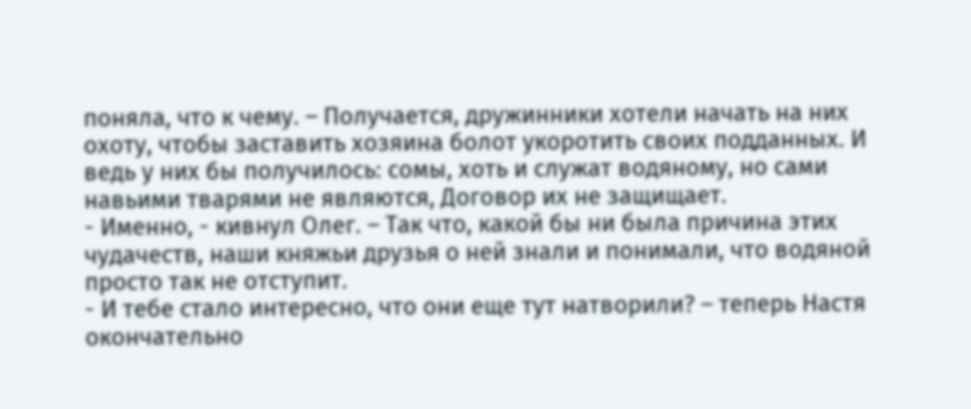поняла, что к чему. – Получается, дружинники хотели начать на них охоту, чтобы заставить хозяина болот укоротить своих подданных. И ведь у них бы получилось: сомы, хоть и служат водяному, но сами навьими тварями не являются, Договор их не защищает.
- Именно, - кивнул Олег. – Так что, какой бы ни была причина этих чудачеств, наши княжьи друзья о ней знали и понимали, что водяной просто так не отступит.
- И тебе стало интересно, что они еще тут натворили? – теперь Настя окончательно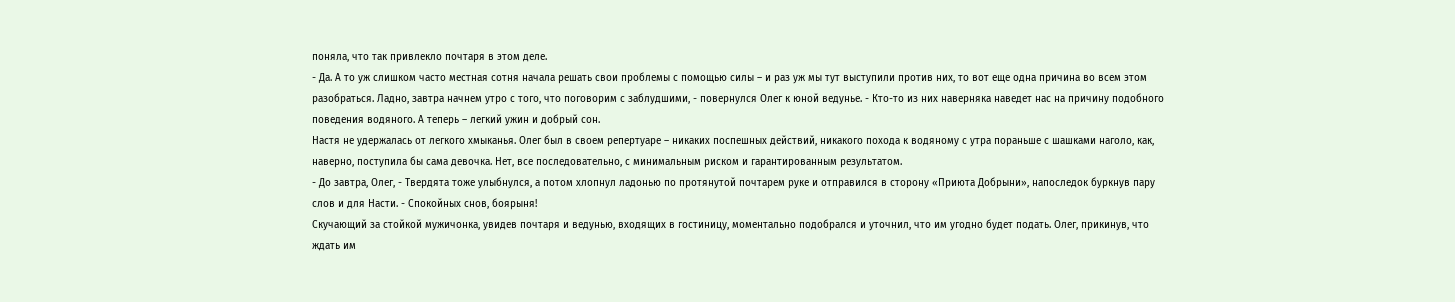поняла, что так привлекло почтаря в этом деле.
- Да. А то уж слишком часто местная сотня начала решать свои проблемы с помощью силы – и раз уж мы тут выступили против них, то вот еще одна причина во всем этом разобраться. Ладно, завтра начнем утро с того, что поговорим с заблудшими, - повернулся Олег к юной ведунье. - Кто-то из них наверняка наведет нас на причину подобного поведения водяного. А теперь – легкий ужин и добрый сон.
Настя не удержалась от легкого хмыканья. Олег был в своем репертуаре – никаких поспешных действий, никакого похода к водяному с утра пораньше с шашками наголо, как, наверно, поступила бы сама девочка. Нет, все последовательно, с минимальным риском и гарантированным результатом.
- До завтра, Олег, - Твердята тоже улыбнулся, а потом хлопнул ладонью по протянутой почтарем руке и отправился в сторону «Приюта Добрыни», напоследок буркнув пару слов и для Насти. - Спокойных снов, боярыня!
Скучающий за стойкой мужичонка, увидев почтаря и ведунью, входящих в гостиницу, моментально подобрался и уточнил, что им угодно будет подать. Олег, прикинув, что ждать им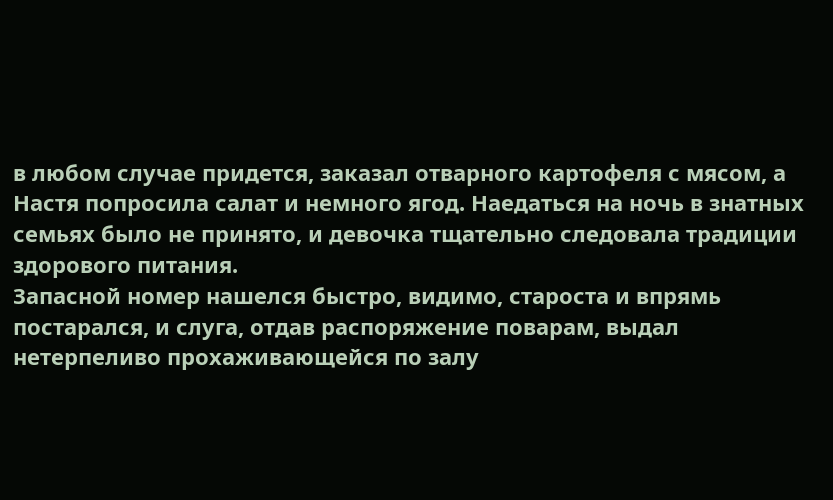в любом случае придется, заказал отварного картофеля с мясом, а Настя попросила салат и немного ягод. Наедаться на ночь в знатных семьях было не принято, и девочка тщательно следовала традиции здорового питания.
Запасной номер нашелся быстро, видимо, староста и впрямь постарался, и слуга, отдав распоряжение поварам, выдал нетерпеливо прохаживающейся по залу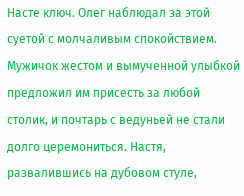Насте ключ. Олег наблюдал за этой суетой с молчаливым спокойствием. Мужичок жестом и вымученной улыбкой предложил им присесть за любой столик, и почтарь с ведуньей не стали долго церемониться. Настя, развалившись на дубовом стуле,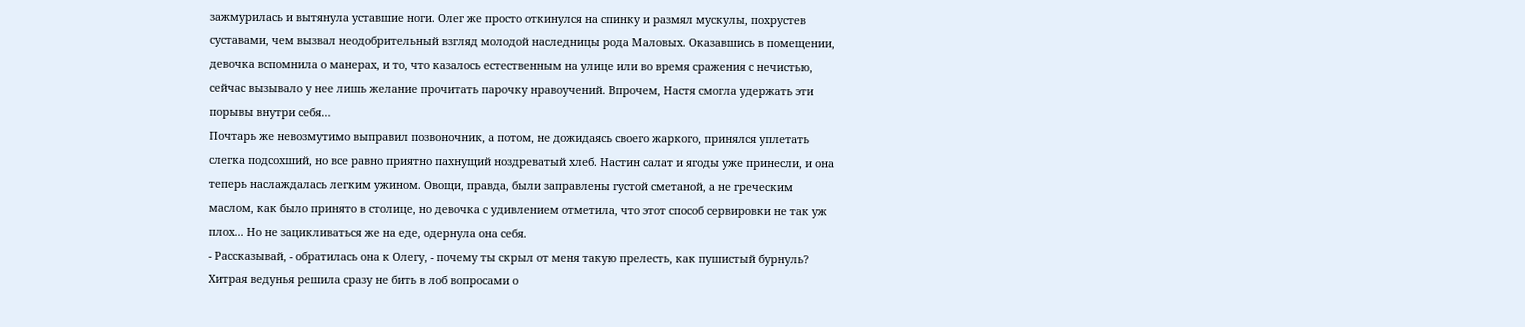зажмурилась и вытянула уставшие ноги. Олег же просто откинулся на спинку и размял мускулы, похрустев суставами, чем вызвал неодобрительный взгляд молодой наследницы рода Маловых. Оказавшись в помещении, девочка вспомнила о манерах, и то, что казалось естественным на улице или во время сражения с нечистью, сейчас вызывало у нее лишь желание прочитать парочку нравоучений. Впрочем, Настя смогла удержать эти порывы внутри себя…
Почтарь же невозмутимо выправил позвоночник, а потом, не дожидаясь своего жаркого, принялся уплетать слегка подсохший, но все равно приятно пахнущий ноздреватый хлеб. Настин салат и ягоды уже принесли, и она теперь наслаждалась легким ужином. Овощи, правда, были заправлены густой сметаной, а не греческим маслом, как было принято в столице, но девочка с удивлением отметила, что этот способ сервировки не так уж плох... Но не зацикливаться же на еде, одернула она себя.
- Рассказывай, - обратилась она к Олегу, - почему ты скрыл от меня такую прелесть, как пушистый бурнуль?
Хитрая ведунья решила сразу не бить в лоб вопросами о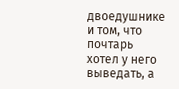двоедушнике и том, что почтарь хотел у него выведать, а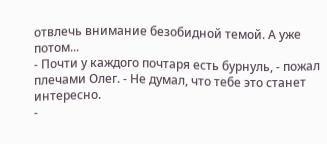отвлечь внимание безобидной темой. А уже потом...
- Почти у каждого почтаря есть бурнуль, - пожал плечами Олег. - Не думал, что тебе это станет интересно.
-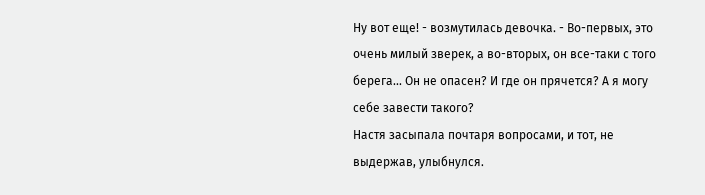Ну вот еще! - возмутилась девочка. - Во-первых, это очень милый зверек, а во-вторых, он все-таки с того берега... Он не опасен? И где он прячется? А я могу себе завести такого?
Настя засыпала почтаря вопросами, и тот, не выдержав, улыбнулся.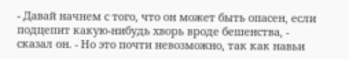- Давай начнем с того, что он может быть опасен, если подцепит какую-нибудь хворь вроде бешенства, - сказал он. - Но это почти невозможно, так как навьи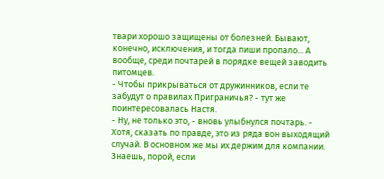твари хорошо защищены от болезней. Бывают, конечно, исключения, и тогда пиши пропало... А вообще, среди почтарей в порядке вещей заводить питомцев.
- Чтобы прикрываться от дружинников, если те забудут о правилах Приграничья? - тут же поинтересовалась Настя.
- Ну, не только это, - вновь улыбнулся почтарь. - Хотя, сказать по правде, это из ряда вон выходящий случай. В основном же мы их держим для компании. Знаешь, порой, если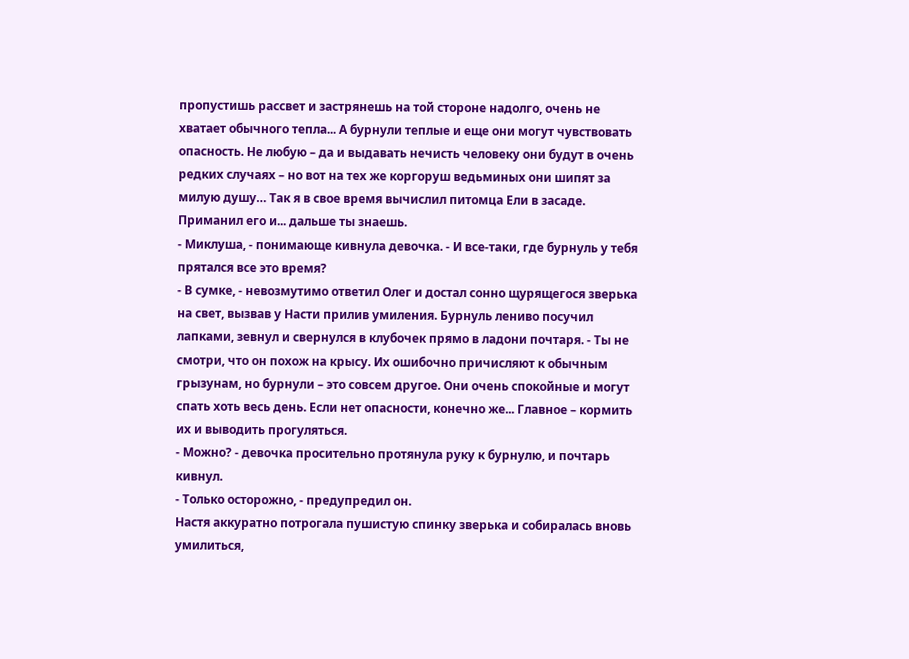пропустишь рассвет и застрянешь на той стороне надолго, очень не хватает обычного тепла... А бурнули теплые и еще они могут чувствовать опасность. Не любую – да и выдавать нечисть человеку они будут в очень редких случаях – но вот на тех же коргоруш ведьминых они шипят за милую душу… Так я в свое время вычислил питомца Ели в засаде. Приманил его и... дальше ты знаешь.
- Миклуша, - понимающе кивнула девочка. - И все-таки, где бурнуль у тебя прятался все это время?
- В сумке, - невозмутимо ответил Олег и достал сонно щурящегося зверька на свет, вызвав у Насти прилив умиления. Бурнуль лениво посучил лапками, зевнул и свернулся в клубочек прямо в ладони почтаря. - Ты не смотри, что он похож на крысу. Их ошибочно причисляют к обычным грызунам, но бурнули – это совсем другое. Они очень спокойные и могут спать хоть весь день. Если нет опасности, конечно же... Главное – кормить их и выводить прогуляться.
- Можно? - девочка просительно протянула руку к бурнулю, и почтарь кивнул.
- Только осторожно, - предупредил он.
Настя аккуратно потрогала пушистую спинку зверька и собиралась вновь умилиться,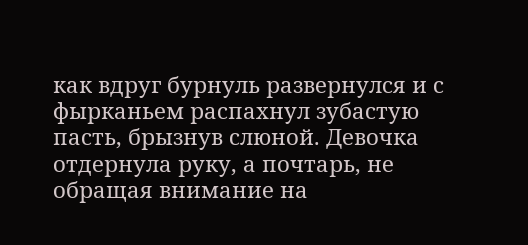как вдруг бурнуль развернулся и с фырканьем распахнул зубастую пасть, брызнув слюной. Девочка отдернула руку, а почтарь, не обращая внимание на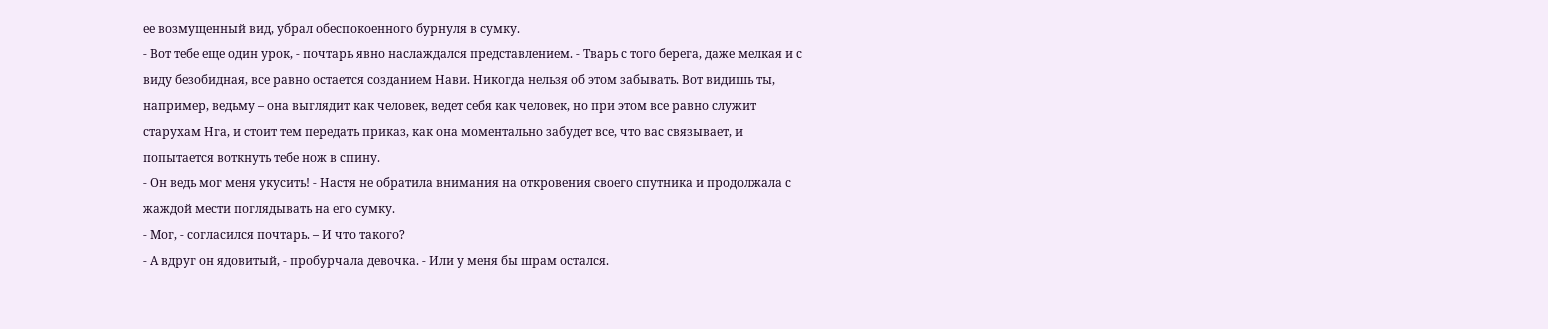ее возмущенный вид, убрал обеспокоенного бурнуля в сумку.
- Вот тебе еще один урок, - почтарь явно наслаждался представлением. - Тварь с того берега, даже мелкая и с виду безобидная, все равно остается созданием Нави. Никогда нельзя об этом забывать. Вот видишь ты, например, ведьму – она выглядит как человек, ведет себя как человек, но при этом все равно служит старухам Нга, и стоит тем передать приказ, как она моментально забудет все, что вас связывает, и попытается воткнуть тебе нож в спину.
- Он ведь мог меня укусить! - Настя не обратила внимания на откровения своего спутника и продолжала с жаждой мести поглядывать на его сумку.
- Мог, - согласился почтарь. – И что такого?
- А вдруг он ядовитый, - пробурчала девочка. - Или у меня бы шрам остался.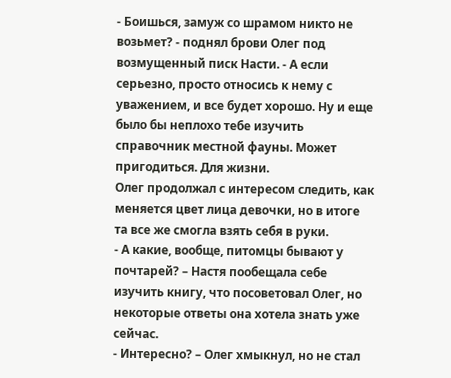- Боишься, замуж со шрамом никто не возьмет? - поднял брови Олег под возмущенный писк Насти. - А если серьезно, просто относись к нему с уважением, и все будет хорошо. Ну и еще было бы неплохо тебе изучить справочник местной фауны. Может пригодиться. Для жизни.
Олег продолжал с интересом следить, как меняется цвет лица девочки, но в итоге та все же смогла взять себя в руки.
- А какие, вообще, питомцы бывают у почтарей? – Настя пообещала себе изучить книгу, что посоветовал Олег, но некоторые ответы она хотела знать уже сейчас.
- Интересно? – Олег хмыкнул, но не стал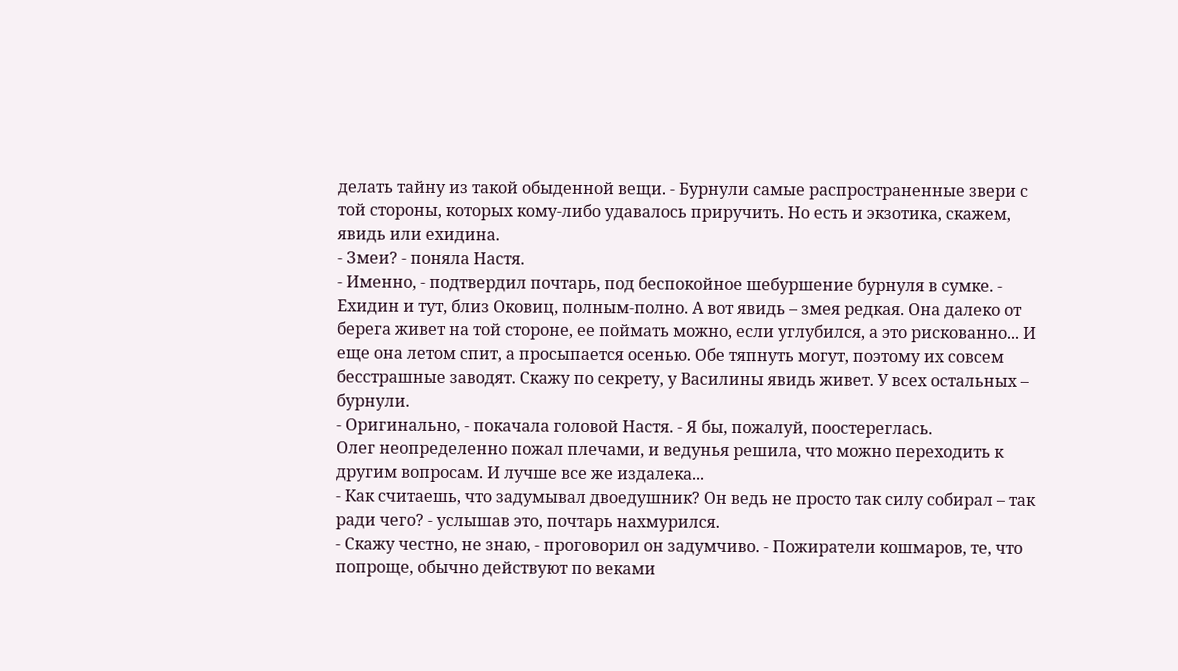делать тайну из такой обыденной вещи. - Бурнули самые распространенные звери с той стороны, которых кому-либо удавалось приручить. Но есть и экзотика, скажем, явидь или ехидина.
- Змеи? - поняла Настя.
- Именно, - подтвердил почтарь, под беспокойное шебуршение бурнуля в сумке. - Ехидин и тут, близ Оковиц, полным-полно. А вот явидь – змея редкая. Она далеко от берега живет на той стороне, ее поймать можно, если углубился, а это рискованно... И еще она летом спит, а просыпается осенью. Обе тяпнуть могут, поэтому их совсем бесстрашные заводят. Скажу по секрету, у Василины явидь живет. У всех остальных – бурнули.
- Оригинально, - покачала головой Настя. - Я бы, пожалуй, поостереглась.
Олег неопределенно пожал плечами, и ведунья решила, что можно переходить к другим вопросам. И лучше все же издалека...
- Как считаешь, что задумывал двоедушник? Он ведь не просто так силу собирал – так ради чего? - услышав это, почтарь нахмурился.
- Скажу честно, не знаю, - проговорил он задумчиво. - Пожиратели кошмаров, те, что попроще, обычно действуют по веками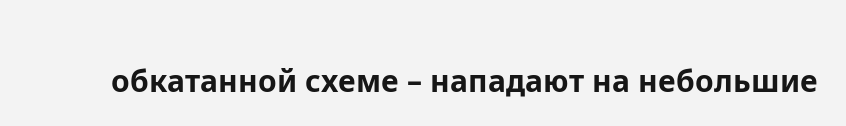обкатанной схеме – нападают на небольшие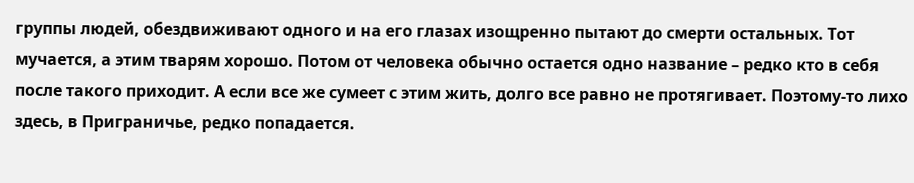группы людей, обездвиживают одного и на его глазах изощренно пытают до смерти остальных. Тот мучается, а этим тварям хорошо. Потом от человека обычно остается одно название – редко кто в себя после такого приходит. А если все же сумеет с этим жить, долго все равно не протягивает. Поэтому-то лихо здесь, в Приграничье, редко попадается.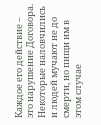Каждое его действие – это нарушение Договора. Некоторые наловчились и людей мучают не до смерти, но пищи им в этом случае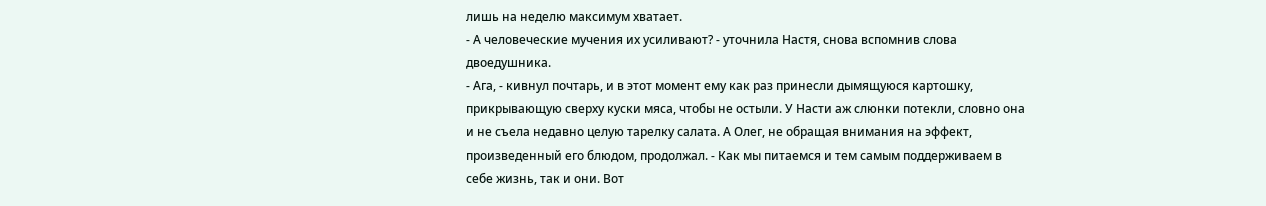лишь на неделю максимум хватает.
- А человеческие мучения их усиливают? - уточнила Настя, снова вспомнив слова двоедушника.
- Ага, - кивнул почтарь, и в этот момент ему как раз принесли дымящуюся картошку, прикрывающую сверху куски мяса, чтобы не остыли. У Насти аж слюнки потекли, словно она и не съела недавно целую тарелку салата. А Олег, не обращая внимания на эффект, произведенный его блюдом, продолжал. - Как мы питаемся и тем самым поддерживаем в себе жизнь, так и они. Вот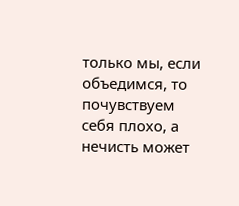только мы, если объедимся, то почувствуем себя плохо, а нечисть может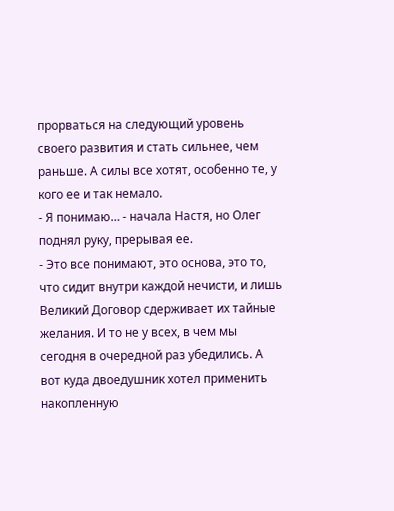прорваться на следующий уровень своего развития и стать сильнее, чем раньше. А силы все хотят, особенно те, у кого ее и так немало.
- Я понимаю… - начала Настя, но Олег поднял руку, прерывая ее.
- Это все понимают, это основа, это то, что сидит внутри каждой нечисти, и лишь Великий Договор сдерживает их тайные желания. И то не у всех, в чем мы сегодня в очередной раз убедились. А вот куда двоедушник хотел применить накопленную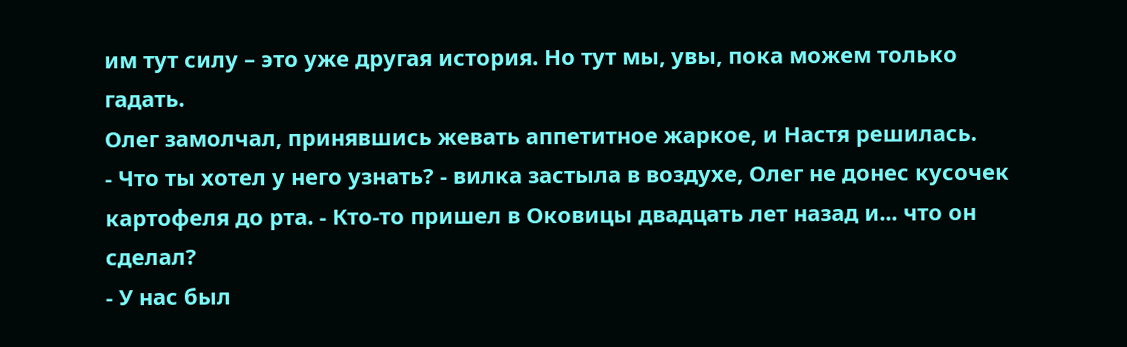им тут силу – это уже другая история. Но тут мы, увы, пока можем только гадать.
Олег замолчал, принявшись жевать аппетитное жаркое, и Настя решилась.
- Что ты хотел у него узнать? - вилка застыла в воздухе, Олег не донес кусочек картофеля до рта. - Кто-то пришел в Оковицы двадцать лет назад и... что он сделал?
- У нас был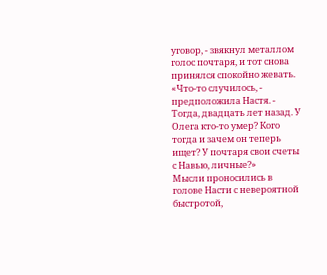уговор, - звякнул металлом голос почтаря, и тот снова принялся спокойно жевать.
«Что-то случилось, - предположила Настя. - Тогда, двадцать лет назад. У Олега кто-то умер? Кого тогда и зачем он теперь ищет? У почтаря свои счеты с Навью, личные?»
Мысли проносились в голове Насти с невероятной быстротой,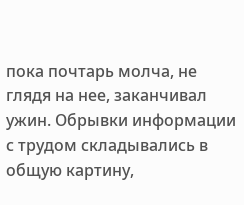пока почтарь молча, не глядя на нее, заканчивал ужин. Обрывки информации с трудом складывались в общую картину,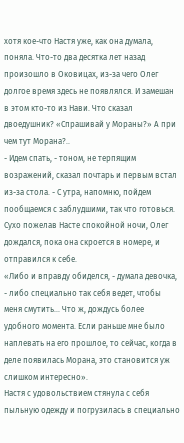хотя кое-что Настя уже, как она думала, поняла. Что-то два десятка лет назад произошло в Оковицах, из-за чего Олег долгое время здесь не появлялся. И замешан в этом кто-то из Нави. Что сказал двоедушник? «Спрашивай у Мораны?» А при чем тут Морана?..
- Идем спать, - тоном, не терпящим возражений, сказал почтарь и первым встал из-за стола. - С утра, напомню, пойдем пообщаемся с заблудшими, так что готовься.
Сухо пожелав Насте спокойной ночи, Олег дождался, пока она скроется в номере, и отправился к себе.
«Либо и вправду обиделся, - думала девочка, - либо специально так себя ведет, чтобы меня смутить... Что ж, дождусь более удобного момента. Если раньше мне было наплевать на его прошлое, то сейчас, когда в деле появилась Морана, это становится уж слишком интересно».
Настя с удовольствием стянула с себя пыльную одежду и погрузилась в специально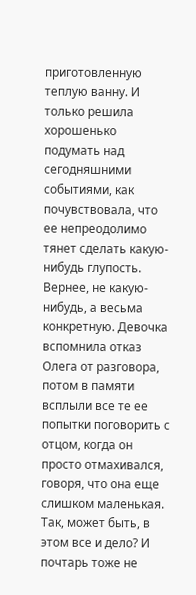приготовленную теплую ванну. И только решила хорошенько подумать над сегодняшними событиями, как почувствовала, что ее непреодолимо тянет сделать какую-нибудь глупость. Вернее, не какую-нибудь, а весьма конкретную. Девочка вспомнила отказ Олега от разговора, потом в памяти всплыли все те ее попытки поговорить с отцом, когда он просто отмахивался, говоря, что она еще слишком маленькая. Так, может быть, в этом все и дело? И почтарь тоже не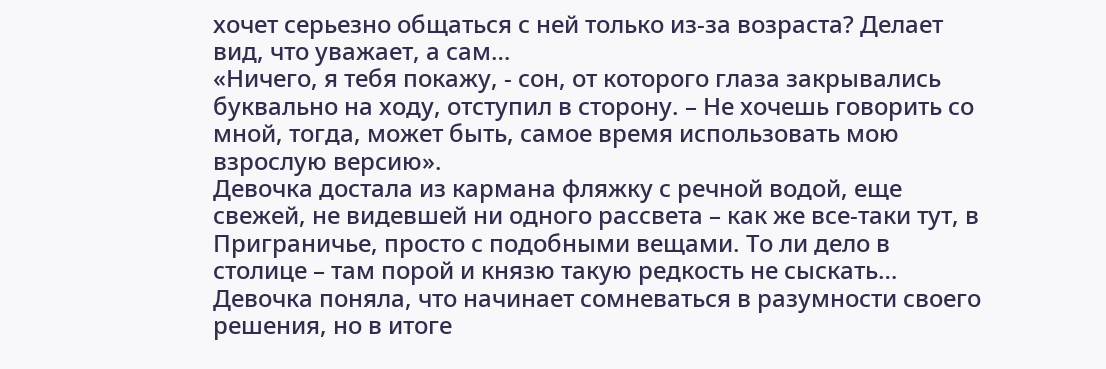хочет серьезно общаться с ней только из-за возраста? Делает вид, что уважает, а сам…
«Ничего, я тебя покажу, - сон, от которого глаза закрывались буквально на ходу, отступил в сторону. – Не хочешь говорить со мной, тогда, может быть, самое время использовать мою взрослую версию».
Девочка достала из кармана фляжку с речной водой, еще свежей, не видевшей ни одного рассвета – как же все-таки тут, в Приграничье, просто с подобными вещами. То ли дело в столице – там порой и князю такую редкость не сыскать… Девочка поняла, что начинает сомневаться в разумности своего решения, но в итоге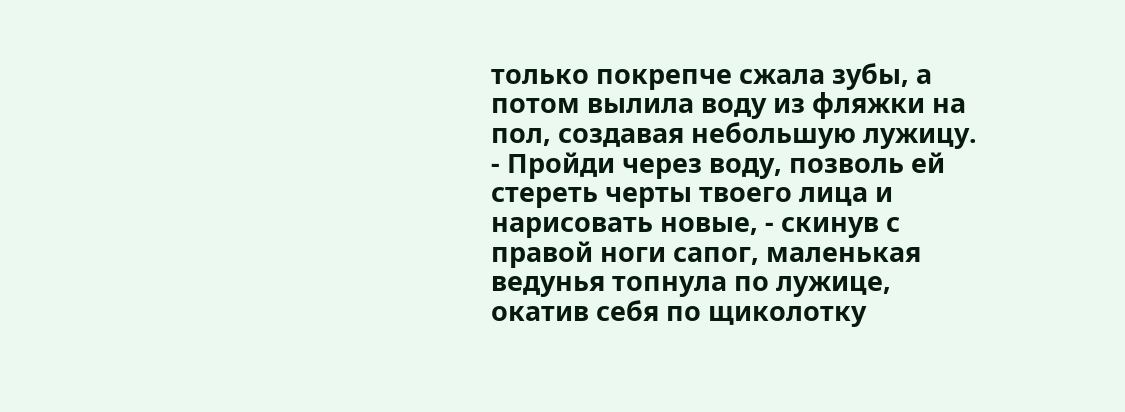только покрепче сжала зубы, а потом вылила воду из фляжки на пол, создавая небольшую лужицу.
- Пройди через воду, позволь ей стереть черты твоего лица и нарисовать новые, - скинув с правой ноги сапог, маленькая ведунья топнула по лужице, окатив себя по щиколотку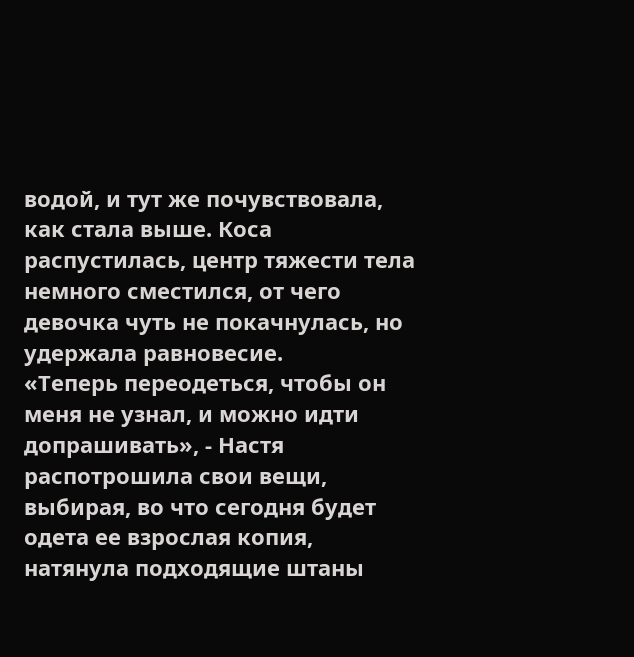водой, и тут же почувствовала, как стала выше. Коса распустилась, центр тяжести тела немного сместился, от чего девочка чуть не покачнулась, но удержала равновесие.
«Теперь переодеться, чтобы он меня не узнал, и можно идти допрашивать», - Настя распотрошила свои вещи, выбирая, во что сегодня будет одета ее взрослая копия, натянула подходящие штаны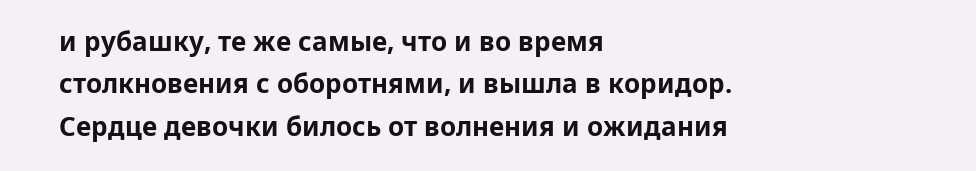и рубашку, те же самые, что и во время столкновения с оборотнями, и вышла в коридор. Сердце девочки билось от волнения и ожидания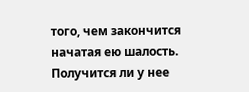того, чем закончится начатая ею шалость. Получится ли у нее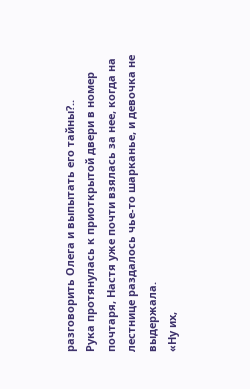разговорить Олега и выпытать его тайны?..
Рука протянулась к приоткрытой двери в номер почтаря, Настя уже почти взялась за нее, когда на лестнице раздалось чье-то шарканье, и девочка не выдержала.
«Ну их,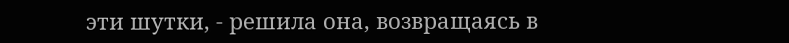эти шутки, - решила она, возвращаясь в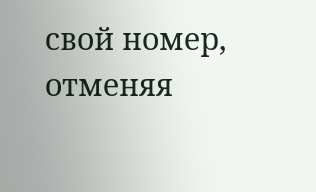свой номер, отменяя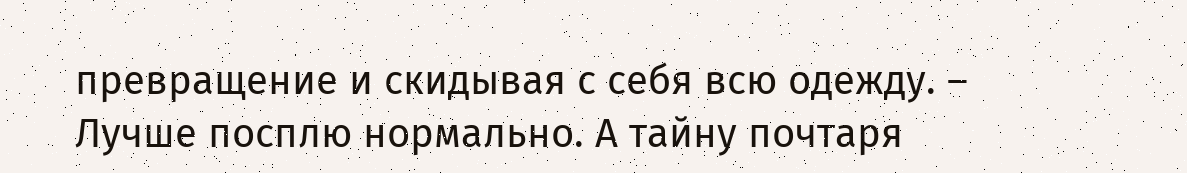превращение и скидывая с себя всю одежду. – Лучше посплю нормально. А тайну почтаря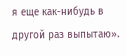я еще как-нибудь в другой раз выпытаю».